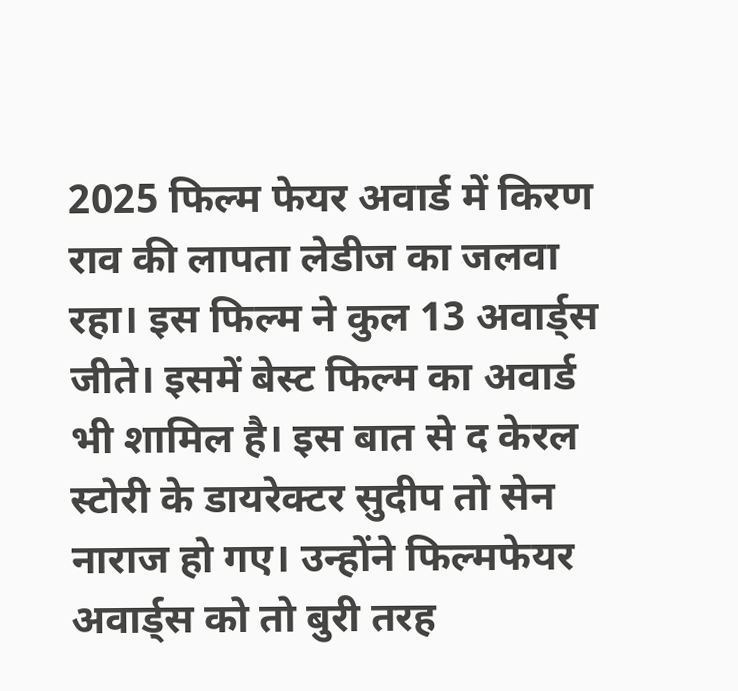2025 फिल्म फेयर अवार्ड में किरण राव की लापता लेडीज का जलवा रहा। इस फिल्म ने कुल 13 अवार्ड्स जीते। इसमें बेस्ट फिल्म का अवार्ड भी शामिल है। इस बात से द केरल स्टोरी के डायरेक्टर सुदीप तो सेन नाराज हो गए। उन्होंने फिल्मफेयर अवार्ड्स को तो बुरी तरह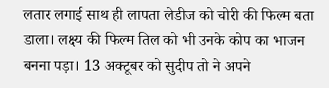लतार लगाई साथ ही लापता लेडीज को चोरी की फिल्म बता डाला। लक्ष्य की फिल्म तिल को भी उनके कोप का भाजन बनना पड़ा। 13 अक्टूबर को सुदीप तो ने अपने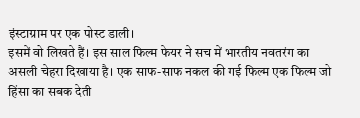इंस्टाग्राम पर एक पोस्ट डाली।
इसमें वो लिखते हैं। इस साल फिल्म फेयर ने सच में भारतीय नवतरंग का असली चेहरा दिखाया है। एक साफ-साफ नकल की गई फिल्म एक फिल्म जो हिंसा का सबक देती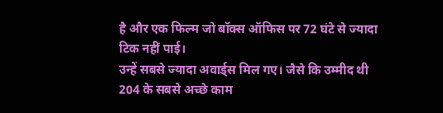है और एक फिल्म जो बॉक्स ऑफिस पर 72 घंटे से ज्यादा टिक नहीं पाई।
उन्हें सबसे ज्यादा अवार्ड्स मिल गए। जैसे कि उम्मीद थी 204 के सबसे अच्छे काम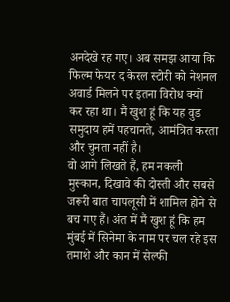अनदेखे रह गए। अब समझ आया कि फिल्म फेयर द केरल स्टोरी को नेशनल अवार्ड मिलने पर इतना विरोध क्यों कर रहा था। मैं खुश हूं कि यह वुड समुदाय हमें पहचानते, आमंत्रित करता और चुनता नहीं है।
वो आगे लिखते हैं, हम नकली मुस्कान, दिखावे की दोस्ती और सबसे जरूरी बात चापलूसी में शामिल होने से बच गए हैं। अंत में मैं खुश हूं कि हम मुंबई में सिनेमा के नाम पर चल रहे इस तमाशे और कान में सेल्फी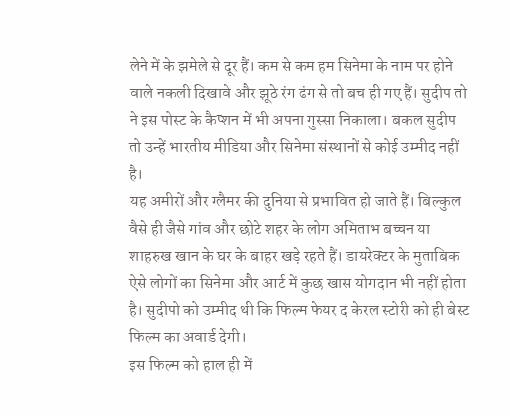लेने में के झमेले से दूर हैं। कम से कम हम सिनेमा के नाम पर होने वाले नकली दिखावे और झूठे रंग ढंग से तो बच ही गए हैं। सुदीप तो ने इस पोस्ट के कैप्शन में भी अपना गुस्सा निकाला। बकल सुदीप तो उन्हें भारतीय मीडिया और सिनेमा संस्थानों से कोई उम्मीद नहीं है।
यह अमीरों और ग्लैमर की दुनिया से प्रभावित हो जाते हैं। बिल्कुल वैसे ही जैसे गांव और छोटे शहर के लोग अमिताभ बच्चन या शाहरुख खान के घर के बाहर खड़े रहते हैं। डायरेक्टर के मुताबिक ऐसे लोगों का सिनेमा और आर्ट में कुछ खास योगदान भी नहीं होता है। सुदीपो को उम्मीद थी कि फिल्म फेयर द केरल स्टोरी को ही बेस्ट फिल्म का अवार्ड देगी।
इस फिल्म को हाल ही में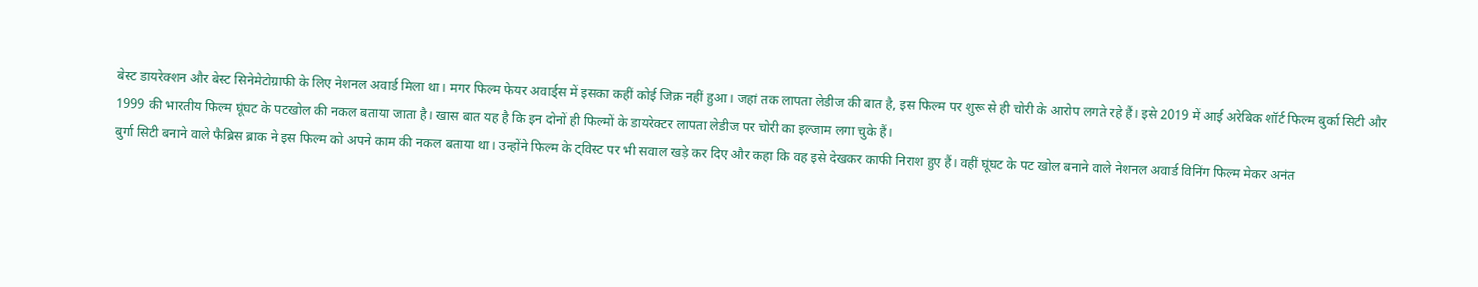बेस्ट डायरेक्शन और बेस्ट सिनेमेटोग्राफी के लिए नेशनल अवार्ड मिला था। मगर फिल्म फेयर अवार्ड्स में इसका कहीं कोई जिक्र नहीं हुआ। जहां तक लापता लेडीज की बात है, इस फिल्म पर शुरू से ही चोरी के आरोप लगते रहे हैं। इसे 2019 में आई अरेबिक शॉर्ट फिल्म बुर्का सिटी और 1999 की भारतीय फिल्म घूंघट के पटखोल की नकल बताया जाता है। खास बात यह है कि इन दोनों ही फिल्मों के डायरेक्टर लापता लेडीज पर चोरी का इल्जाम लगा चुके हैं।
बुर्गा सिटी बनाने वाले फैब्रिस ब्राक ने इस फिल्म को अपने काम की नकल बताया था। उन्होंने फिल्म के ट्विस्ट पर भी सवाल खड़े कर दिए और कहा कि वह इसे देखकर काफी निराश हुए हैं। वहीं घूंघट के पट खोल बनाने वाले नेशनल अवार्ड विनिंग फिल्म मेकर अनंत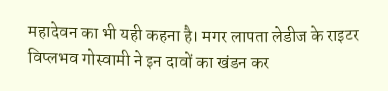महादेवन का भी यही कहना है। मगर लापता लेडीज के राइटर विप्लभव गोस्वामी ने इन दावों का खंडन कर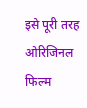इसे पूरी तरह ओरिजिनल फिल्म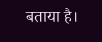बताया है।